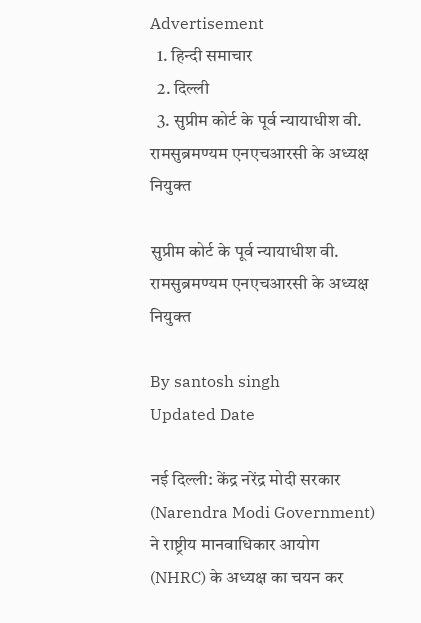Advertisement
  1. हिन्दी समाचार
  2. दिल्ली
  3. सुप्रीम कोर्ट के पूर्व न्यायाधीश वी. रामसुब्रमण्यम एनएचआरसी के अध्यक्ष नियुक्त

सुप्रीम कोर्ट के पूर्व न्यायाधीश वी. रामसुब्रमण्यम एनएचआरसी के अध्यक्ष नियुक्त

By santosh singh
Updated Date

नई दिल्ली: केंद्र नरेंद्र मोदी सरकार (Narendra Modi Government) ने राष्ट्रीय मानवाधिकार आयोग (NHRC) के अध्यक्ष का चयन कर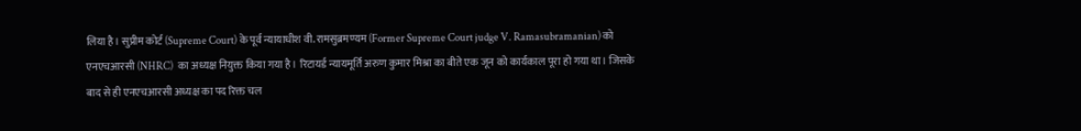लिया है। सुप्रीम कोर्ट (Supreme Court) के पूर्व न्यायाधीश वी. रामसुब्रमण्यम (Former Supreme Court judge V. Ramasubramanian) को एनएचआरसी (NHRC)  का अध्यक्ष नियुक्त किया गया है। रिटायर्ड न्यायमूर्ति अरुण कुमार मिश्रा का बीते एक जून को कार्यकाल पूरा हो गया था। जिसके बाद से ही एनएचआरसी अध्यक्ष का पद रिक्त चल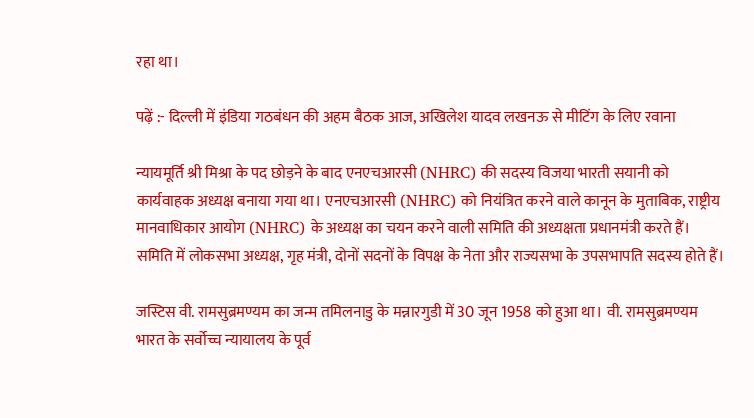रहा था।

पढ़ें :- दिल्ली में इंडिया गठबंधन की अहम बैठक आज, अखिलेश यादव लखनऊ से मीटिंग के लिए रवाना

न्यायमूर्ति श्री मिश्रा के पद छोड़ने के बाद एनएचआरसी (NHRC) की सदस्य विजया भारती सयानी को कार्यवाहक अध्यक्ष बनाया गया था। एनएचआरसी (NHRC) को नियंत्रित करने वाले कानून के मुताबिक, राष्ट्रीय मानवाधिकार आयोग (NHRC) के अध्यक्ष का चयन करने वाली समिति की अध्यक्षता प्रधानमंत्री करते हैं। समिति में लोकसभा अध्यक्ष, गृह मंत्री, दोनों सदनों के विपक्ष के नेता और राज्यसभा के उपसभापति सदस्य होते हैं।

जस्टिस वी. रामसुब्रमण्यम का जन्म तमिलनाडु के मन्नारगुडी में 30 जून 1958 को हुआ था। वी. रामसुब्रमण्यम भारत के सर्वोच्च न्यायालय के पूर्व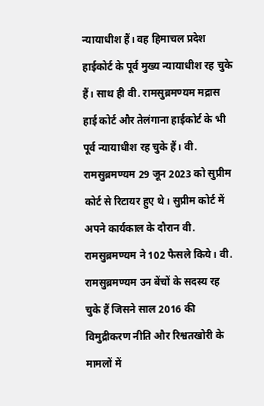न्यायाधीश हैं। वह हिमाचल प्रदेश हाईकोर्ट के पूर्व मुख्य न्यायाधीश रह चुके हैं। साथ ही वी. रामसुब्रमण्यम मद्रास हाई कोर्ट और तेलंगाना हाईकोर्ट के भी पूर्व न्यायाधीश रह चुके हैं। वी. रामसुब्रमण्यम 29 जून 2023 को सुप्रीम कोर्ट से रिटायर हुए थे। सुप्रीम कोर्ट में अपने कार्यकाल के दौरान वी. रामसुब्रमण्यम ने 102 फैसले किये। वी. रामसुब्रमण्यम उन बेंचों के सदस्य रह चुके हैं जिसने साल 2016 की विमुद्रीकरण नीति और रिश्वतखोरी के मामलों में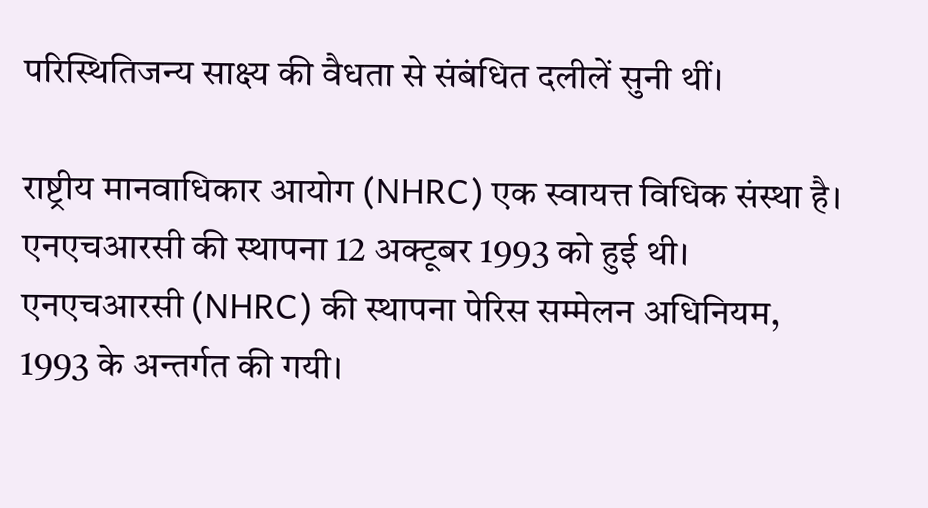परिस्थितिजन्य साक्ष्य की वैधता से संबंधित दलीलें सुनी थीं।

राष्ट्रीय मानवाधिकार आयोग (NHRC) एक स्वायत्त विधिक संस्था है। एनएचआरसी की स्थापना 12 अक्टूबर 1993 को हुई थी। एनएचआरसी (NHRC) की स्थापना पेरिस सम्मेलन अधिनियम, 1993 के अन्तर्गत की गयी।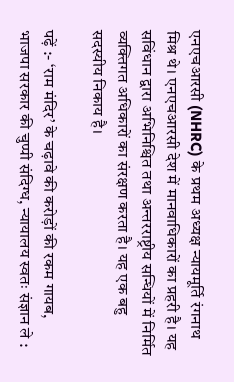एनएचआरसी (NHRC) के प्रथम अध्यक्ष न्यायमूर्ति रंगनाथ मिश्र थे। एनएचआरसी देश में मानवाधिकारों का प्रहरी है। यह सविंधान द्वारा अभिनिश्चित तथा अन्तरराष्ट्रीय सन्धियों में निर्मित व्यक्तिगत अधिकारों का संरक्षण करता है। यह एक बहु सदस्यीय निकाय है।

पढ़ें :- ‘राम मंदिर’ के चढ़ावे की करोड़ों की रकम गायब, भाजपा सरकार की चुप्पी संदिग्ध, न्यायालय स्वतः संज्ञान ले :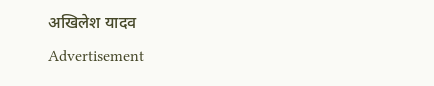अखिलेश यादव
Advertisement